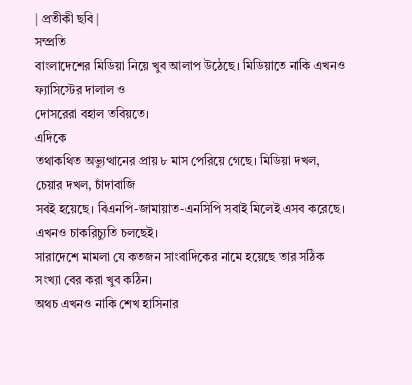| প্রতীকী ছবি |
সম্প্রতি
বাংলাদেশের মিডিয়া নিয়ে খুব আলাপ উঠেছে। মিডিয়াতে নাকি এখনও ফ্যাসিস্টের দালাল ও
দোসরেরা বহাল তবিয়তে।
এদিকে
তথাকথিত অভ্যুত্থানের প্রায় ৮ মাস পেরিয়ে গেছে। মিডিয়া দখল, চেয়ার দখল, চাঁদাবাজি
সবই হয়েছে। বিএনপি-জামায়াত-এনসিপি সবাই মিলেই এসব করেছে। এখনও চাকরিচ্যুতি চলছেই।
সারাদেশে মামলা যে কতজন সাংবাদিকের নামে হয়েছে তার সঠিক সংখ্যা বের করা খুব কঠিন।
অথচ এখনও নাকি শেখ হাসিনার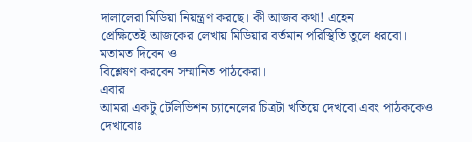দালালেরা মিডিয়া নিয়ন্ত্রণ করছে। কী আজব কথা! এহেন
প্রেক্ষিতেই আজকের লেখায় মিডিয়ার বর্তমান পরিস্থিতি তুলে ধরবো। মতামত দিবেন ও
বিশ্লেষণ করবেন সম্মানিত পাঠকেরা।
এবার
আমরা একটু টেলিভিশন চ্যানেলের চিত্রটা খতিয়ে দেখবো এবং পাঠককেও দেখাবোঃ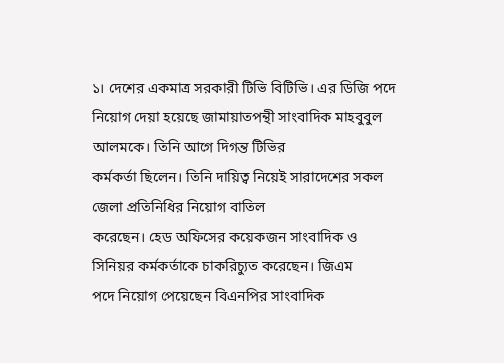১। দেশের একমাত্র সরকারী টিভি বিটিভি। এর ডিজি পদে
নিয়োগ দেয়া হয়েছে জামায়াতপন্থী সাংবাদিক মাহবুবুল আলমকে। তিনি আগে দিগন্ত টিভির
কর্মকর্তা ছিলেন। তিনি দায়িত্ব নিয়েই সারাদেশের সকল জেলা প্রতিনিধির নিয়োগ বাতিল
করেছেন। হেড অফিসের কয়েকজন সাংবাদিক ও সিনিয়র কর্মকর্তাকে চাকরিচ্যুত করেছেন। জিএম
পদে নিয়োগ পেয়েছেন বিএনপির সাংবাদিক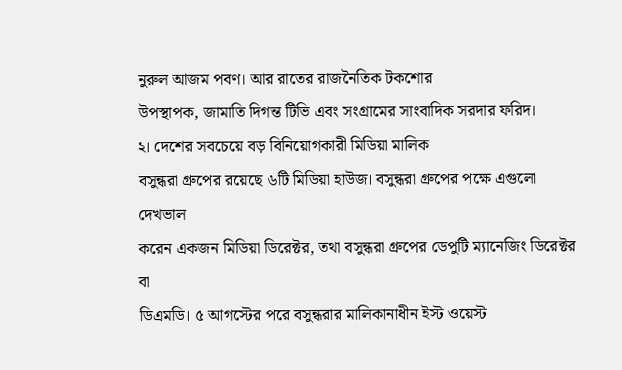নুরুল আজম পবণ। আর রাতের রাজনৈতিক টকশোর
উপস্থাপক, জামাতি দিগন্ত টিভি এবং সংগ্রামের সাংবাদিক সরদার ফরিদ।
২। দেশের সবচেয়ে বড় বিনিয়োগকারী মিডিয়া মালিক
বসুন্ধরা গ্রুপের রয়েছে ৬টি মিডিয়া হাউজ। বসুন্ধরা গ্রুপের পক্ষে এগুলো দেখভাল
করেন একজন মিডিয়া ডিরেক্টর, তথা বসুন্ধরা গ্রুপের ডেপুটি ম্যানেজিং ডিরেক্টর বা
ডিএমডি। ৫ আগস্টের পরে বসুন্ধরার মালিকানাধীন ইস্ট ওয়েস্ট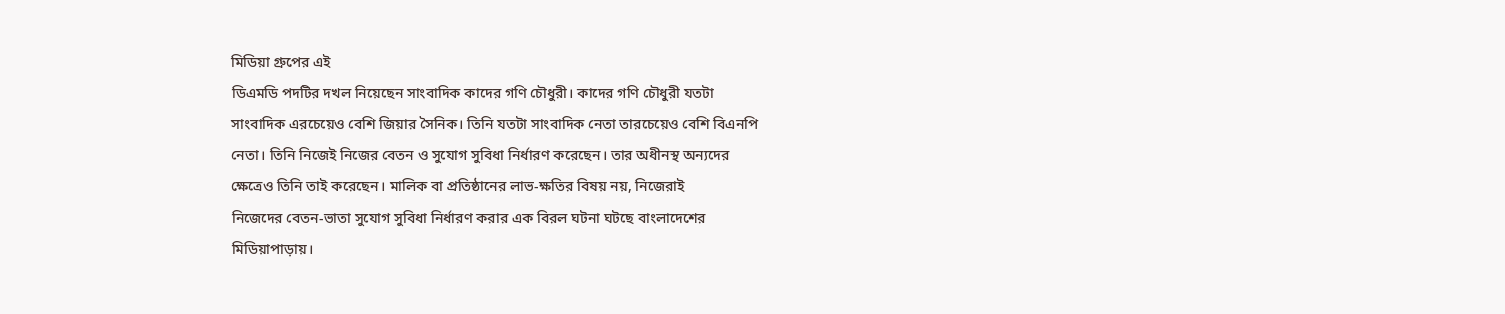মিডিয়া গ্রুপের এই
ডিএমডি পদটির দখল নিয়েছেন সাংবাদিক কাদের গণি চৌধুরী। কাদের গণি চৌধুরী যতটা
সাংবাদিক এরচেয়েও বেশি জিয়ার সৈনিক। তিনি যতটা সাংবাদিক নেতা তারচেয়েও বেশি বিএনপি
নেতা। তিনি নিজেই নিজের বেতন ও সুযোগ সুবিধা নির্ধারণ করেছেন। তার অধীনস্থ অন্যদের
ক্ষেত্রেও তিনি তাই করেছেন। মালিক বা প্রতিষ্ঠানের লাভ-ক্ষতির বিষয় নয়, নিজেরাই
নিজেদের বেতন-ভাতা সুযোগ সুবিধা নির্ধারণ করার এক বিরল ঘটনা ঘটছে বাংলাদেশের
মিডিয়াপাড়ায়।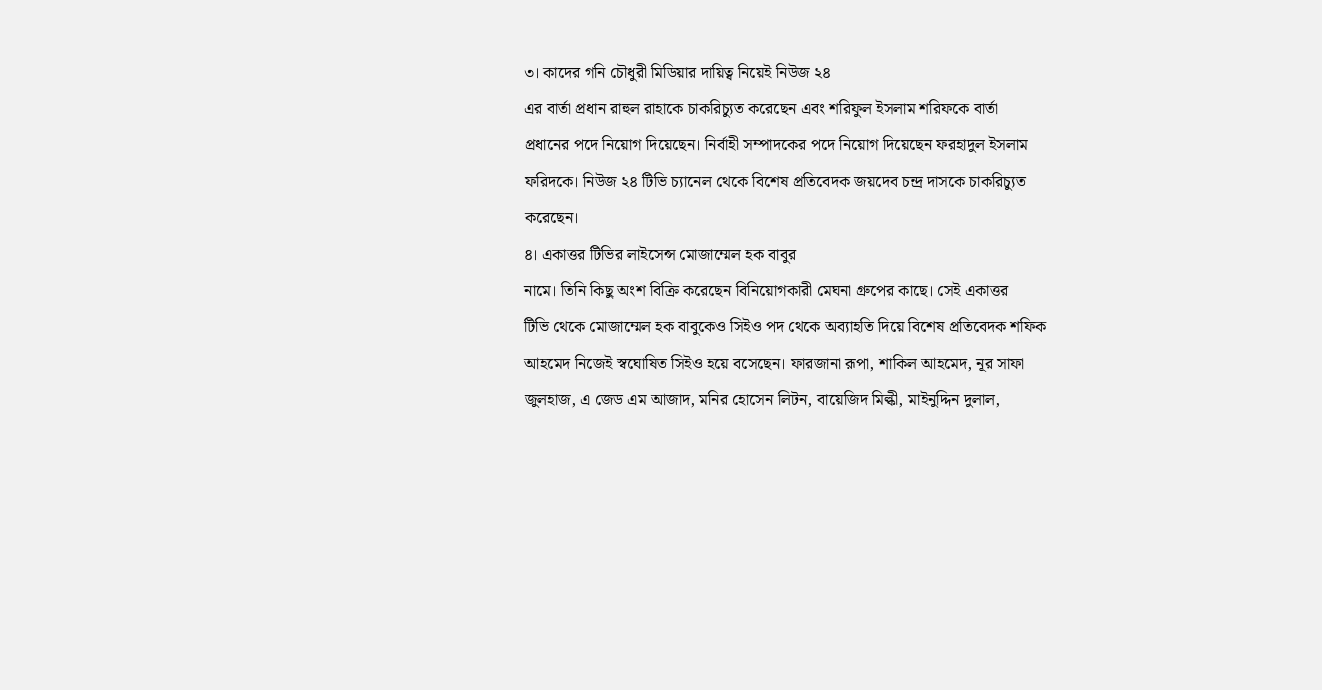৩। কাদের গনি চৌধুরী মিডিয়ার দায়িত্ব নিয়েই নিউজ ২৪
এর বার্তা প্রধান রাহুল রাহাকে চাকরিচ্যুত করেছেন এবং শরিফুল ইসলাম শরিফকে বার্তা
প্রধানের পদে নিয়োগ দিয়েছেন। নির্বাহী সম্পাদকের পদে নিয়োগ দিয়েছেন ফরহাদুল ইসলাম
ফরিদকে। নিউজ ২৪ টিভি চ্যানেল থেকে বিশেষ প্রতিবেদক জয়দেব চন্দ্র দাসকে চাকরিচ্যুত
করেছেন।
৪। একাত্তর টিভির লাইসেন্স মোজাম্মেল হক বাবুর
নামে। তিনি কিছু অংশ বিক্রি করেছেন বিনিয়োগকারী মেঘনা গ্রুপের কাছে। সেই একাত্তর
টিভি থেকে মোজাম্মেল হক বাবুকেও সিইও পদ থেকে অব্যাহতি দিয়ে বিশেষ প্রতিবেদক শফিক
আহমেদ নিজেই স্বঘোষিত সিইও হয়ে বসেছেন। ফারজানা রূপা, শাকিল আহমেদ, নূর সাফা
জুলহাজ, এ জেড এম আজাদ, মনির হোসেন লিটন, বায়েজিদ মিল্কী, মাইনুদ্দিন দুলাল,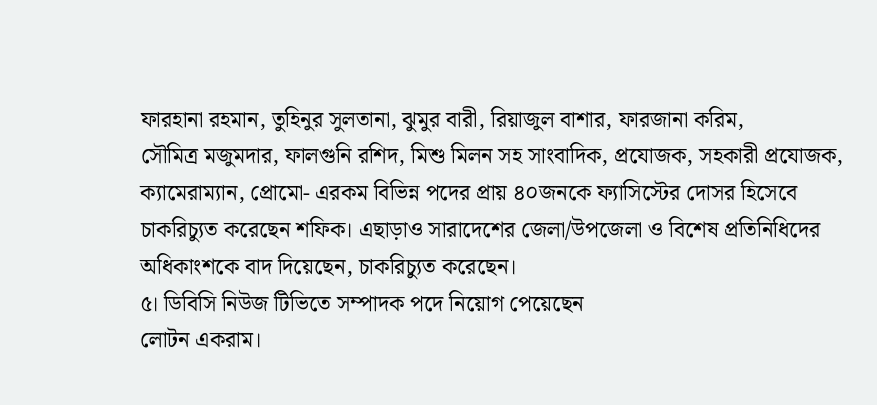ফারহানা রহমান, তুহিনুর সুলতানা, ঝুমুর বারী, রিয়াজুল বাশার, ফারজানা করিম,
সৌমিত্র মজুমদার, ফালগুনি রশিদ, মিশু মিলন সহ সাংবাদিক, প্রযোজক, সহকারী প্রযোজক,
ক্যামেরাম্যান, প্রোমো- এরকম বিভিন্ন পদের প্রায় ৪০জনকে ফ্যাসিস্টের দোসর হিসেবে
চাকরিচ্যুত করেছেন শফিক। এছাড়াও সারাদেশের জেলা/উপজেলা ও বিশেষ প্রতিনিধিদের
অধিকাংশকে বাদ দিয়েছেন, চাকরিচ্যুত করেছেন।
৫। ডিবিসি নিউজ টিভিতে সম্পাদক পদে নিয়োগ পেয়েছেন
লোটন একরাম।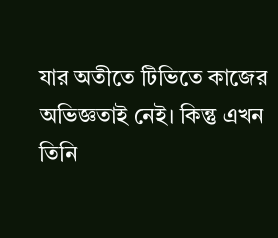যার অতীতে টিভিতে কাজের অভিজ্ঞতাই নেই। কিন্তু এখন তিনি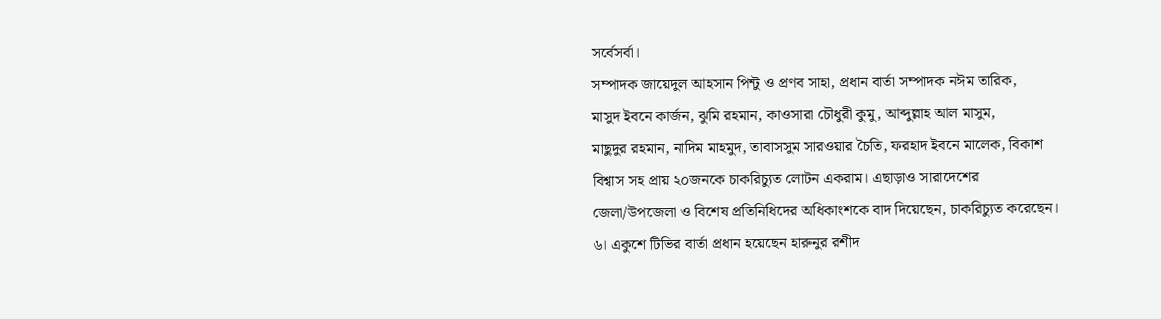সর্বেসর্বা।
সম্পাদক জায়েদুল আহসান পিন্টু ও প্রণব সাহা, প্রধান বার্তা সম্পাদক নঈম তারিক,
মাসুদ ইবনে কার্জন, ঝুমি রহমান, কাওসারা চৌধুরী কুমু, আব্দুল্লাহ আল মাসুম,
মাছুদুর রহমান, নাদিম মাহমুদ, তাবাসসুম সারওয়ার চৈতি, ফরহাদ ইবনে মালেক, বিকাশ
বিশ্বাস সহ প্রায় ২০জনকে চাকরিচ্যুত লোটন একরাম। এছাড়াও সারাদেশের
জেলা/উপজেলা ও বিশেষ প্রতিনিধিদের অধিকাংশকে বাদ দিয়েছেন, চাকরিচ্যুত করেছেন।
৬। একুশে টিভির বার্তা প্রধান হয়েছেন হারুনুর রশীদ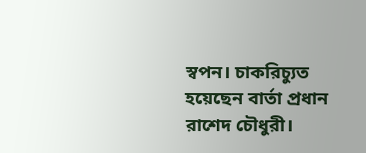স্বপন। চাকরিচ্যুত হয়েছেন বার্তা প্রধান রাশেদ চৌধুরী।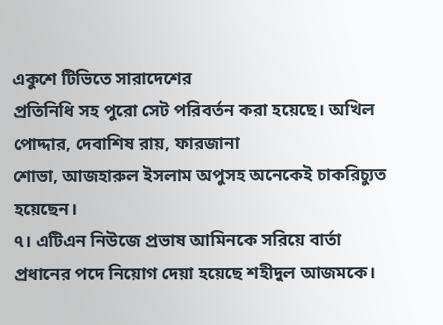একুশে টিভিতে সারাদেশের
প্রতিনিধি সহ পুরো সেট পরিবর্তন করা হয়েছে। অখিল পোদ্দার, দেবাশিষ রায়, ফারজানা
শোভা, আজহারুল ইসলাম অপুসহ অনেকেই চাকরিচ্যুত হয়েছেন।
৭। এটিএন নিউজে প্রভাষ আমিনকে সরিয়ে বার্তা
প্রধানের পদে নিয়োগ দেয়া হয়েছে শহীদুল আজমকে।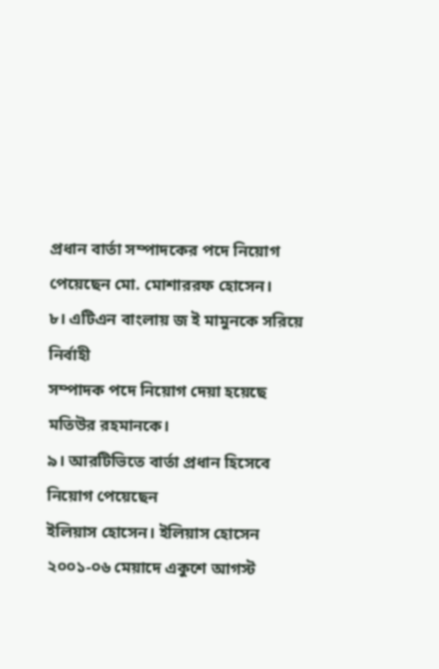প্রধান বার্তা সম্পাদকের পদে নিয়োগ
পেয়েছেন মো. মোশাররফ হোসেন।
৮। এটিএন বাংলায় জ ই মামুনকে সরিয়ে নির্বাহী
সম্পাদক পদে নিয়োগ দেয়া হয়েছে মতিউর রহমানকে।
৯। আরটিভিতে বার্তা প্রধান হিসেবে নিয়োগ পেয়েছেন
ইলিয়াস হোসেন। ইলিয়াস হোসেন ২০০১-০৬ মেয়াদে একুশে আগস্ট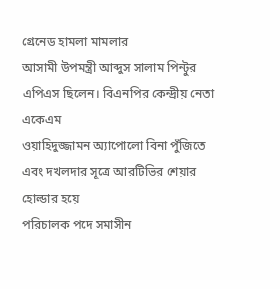গ্রেনেড হামলা মামলার
আসামী উপমন্ত্রী আব্দুস সালাম পিন্টুর এপিএস ছিলেন। বিএনপির কেন্দ্রীয় নেতা একেএম
ওয়াহিদুজ্জামন অ্যাপোলো বিনা পুঁজিতে এবং দখলদার সূত্রে আরটিভির শেয়ার হোল্ডার হয়ে
পরিচালক পদে সমাসীন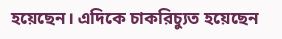হয়েছেন। এদিকে চাকরিচ্যুত হয়েছেন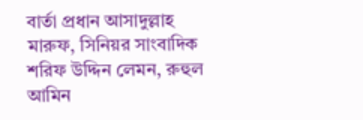বার্তা প্রধান আসাদুল্লাহ
মারুফ, সিনিয়র সাংবাদিক শরিফ উদ্দিন লেমন, রুহুল আমিন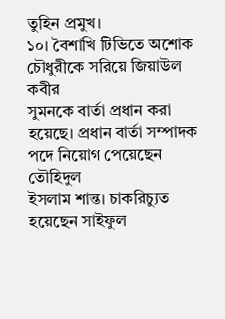তুহিন প্রমুখ।
১০। বৈশাখি টিভিতে অশোক চৌধুরীকে সরিয়ে জিয়াউল কবীর
সুমনকে বার্তা প্রধান করা হয়েছে। প্রধান বার্তা সম্পাদক পদে নিয়োগ পেয়েছেন তৌহিদুল
ইসলাম শান্ত। চাকরিচ্যুত হয়েছেন সাইফুল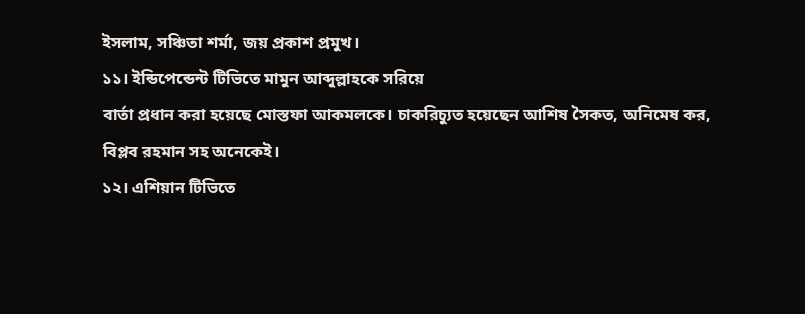ইসলাম, সঞ্চিতা শর্মা, জয় প্রকাশ প্রমুখ।
১১। ইন্ডিপেন্ডেন্ট টিভিতে মামুন আব্দুল্লাহকে সরিয়ে
বার্তা প্রধান করা হয়েছে মোস্তফা আকমলকে। চাকরিচ্যুত হয়েছেন আশিষ সৈকত, অনিমেষ কর,
বিপ্লব রহমান সহ অনেকেই।
১২। এশিয়ান টিভিতে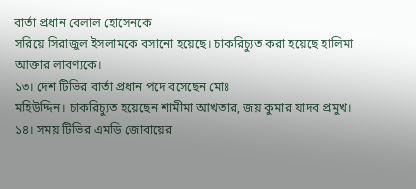বার্তা প্রধান বেলাল হোসেনকে
সরিয়ে সিরাজুল ইসলামকে বসানো হয়েছে। চাকরিচ্যুত করা হয়েছে হালিমা আক্তার লাবণ্যকে।
১৩। দেশ টিভির বার্তা প্রধান পদে বসেছেন মোঃ
মহিউদ্দিন। চাকরিচ্যুত হয়েছেন শামীমা আখতার, জয় কুমার যাদব প্রমুখ।
১৪। সময় টিভির এমডি জোবায়ের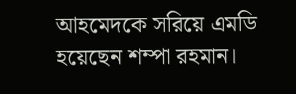আহমেদকে সরিয়ে এমডি
হয়েছেন শম্পা রহমান।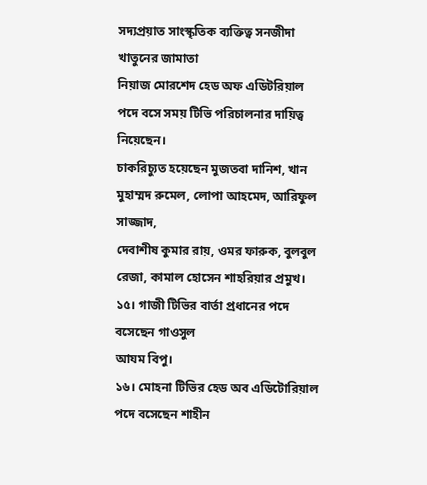সদ্যপ্রয়াত সাংস্কৃতিক ব্যক্তিত্ব সনজীদা খাতুনের জামাতা
নিয়াজ মোরশেদ হেড অফ এডিটরিয়াল পদে বসে সময় টিভি পরিচালনার দায়িত্ব নিয়েছেন।
চাকরিচ্যুত হয়েছেন মুজতবা দানিশ, খান মুহাম্মদ রুমেল, লোপা আহমেদ, আরিফুল সাজ্জাদ,
দেবাশীষ কুমার রায়, ওমর ফারুক, বুলবুল রেজা, কামাল হোসেন শাহরিয়ার প্রমুখ।
১৫। গাজী টিভির বার্তা প্রধানের পদে বসেছেন গাওসুল
আযম বিপু।
১৬। মোহনা টিভির হেড অব এডিটোরিয়াল পদে বসেছেন শাহীন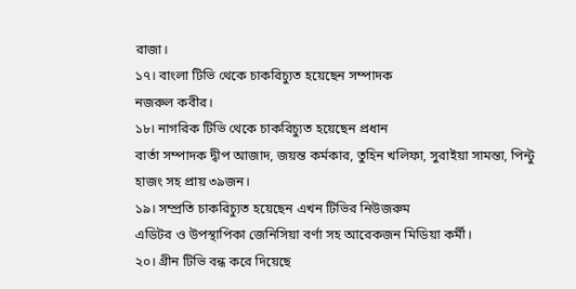রাজা।
১৭। বাংলা টিভি থেকে চাকরিচ্যুত হয়েছেন সম্পাদক
নজরুল কবীর।
১৮। নাগরিক টিভি থেকে চাকরিচ্যুত হয়েছেন প্রধান
বার্তা সম্পাদক দ্বীপ আজাদ, জয়ন্ত কর্মকার, তুহিন খলিফা, সুরাইয়া সামন্তা, পিন্টু
হাজং সহ প্রায় ৩৯জন।
১৯। সম্প্রতি চাকরিচ্যুত হয়েছেন এখন টিভির নিউজরুম
এডিটর ও উপস্থাপিকা জেনিসিয়া বর্ণা সহ আরেকজন মিডিয়া কর্মী।
২০। গ্রীন টিভি বন্ধ করে দিয়েছে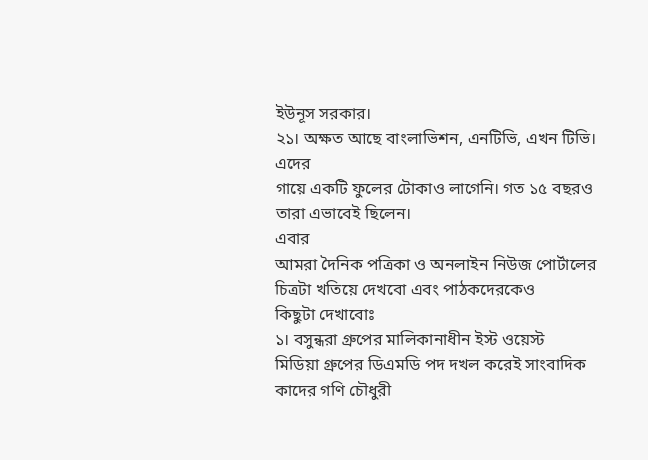ইউনূস সরকার।
২১। অক্ষত আছে বাংলাভিশন, এনটিভি, এখন টিভি। এদের
গায়ে একটি ফুলের টোকাও লাগেনি। গত ১৫ বছরও তারা এভাবেই ছিলেন।
এবার
আমরা দৈনিক পত্রিকা ও অনলাইন নিউজ পোর্টালের চিত্রটা খতিয়ে দেখবো এবং পাঠকদেরকেও
কিছুটা দেখাবোঃ
১। বসুন্ধরা গ্রুপের মালিকানাধীন ইস্ট ওয়েস্ট
মিডিয়া গ্রুপের ডিএমডি পদ দখল করেই সাংবাদিক কাদের গণি চৌধুরী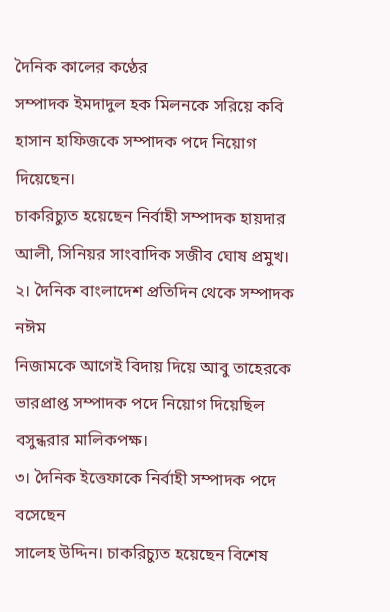দৈনিক কালের কণ্ঠের
সম্পাদক ইমদাদুল হক মিলনকে সরিয়ে কবি হাসান হাফিজকে সম্পাদক পদে নিয়োগ দিয়েছেন।
চাকরিচ্যুত হয়েছেন নির্বাহী সম্পাদক হায়দার আলী, সিনিয়র সাংবাদিক সজীব ঘোষ প্রমুখ।
২। দৈনিক বাংলাদেশ প্রতিদিন থেকে সম্পাদক নঈম
নিজামকে আগেই বিদায় দিয়ে আবু তাহেরকে ভারপ্রাপ্ত সম্পাদক পদে নিয়োগ দিয়েছিল
বসুন্ধরার মালিকপক্ষ।
৩। দৈনিক ইত্তেফাকে নির্বাহী সম্পাদক পদে বসেছেন
সালেহ উদ্দিন। চাকরিচ্যুত হয়েছেন বিশেষ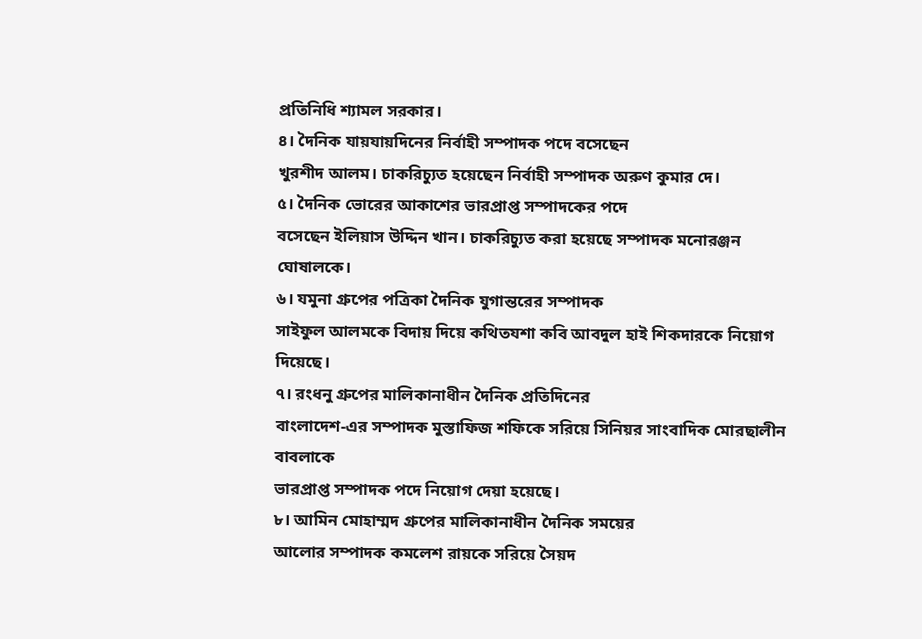প্রতিনিধি শ্যামল সরকার।
৪। দৈনিক যায়যায়দিনের নির্বাহী সম্পাদক পদে বসেছেন
খুরশীদ আলম। চাকরিচ্যুত হয়েছেন নির্বাহী সম্পাদক অরুণ কুমার দে।
৫। দৈনিক ভোরের আকাশের ভারপ্রাপ্ত সম্পাদকের পদে
বসেছেন ইলিয়াস উদ্দিন খান। চাকরিচ্যুত করা হয়েছে সম্পাদক মনোরঞ্জন ঘোষালকে।
৬। যমুনা গ্রুপের পত্রিকা দৈনিক যুগান্তরের সম্পাদক
সাইফুল আলমকে বিদায় দিয়ে কথিতযশা কবি আবদুল হাই শিকদারকে নিয়োগ দিয়েছে।
৭। রংধনু গ্রুপের মালিকানাধীন দৈনিক প্রতিদিনের
বাংলাদেশ-এর সম্পাদক মুস্তাফিজ শফিকে সরিয়ে সিনিয়র সাংবাদিক মোরছালীন বাবলাকে
ভারপ্রাপ্ত সম্পাদক পদে নিয়োগ দেয়া হয়েছে।
৮। আমিন মোহাম্মদ গ্রুপের মালিকানাধীন দৈনিক সময়ের
আলোর সম্পাদক কমলেশ রায়কে সরিয়ে সৈয়দ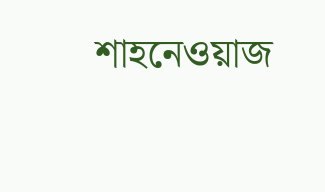শাহনেওয়াজ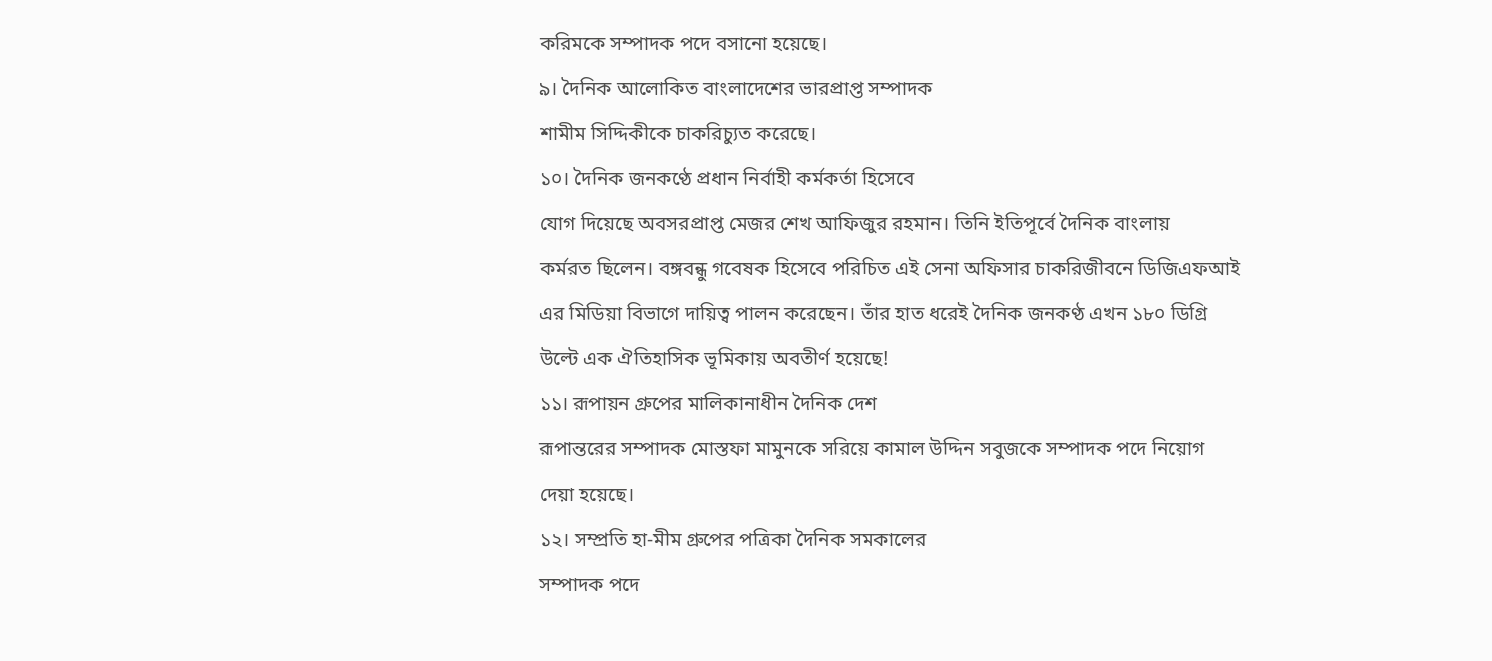করিমকে সম্পাদক পদে বসানো হয়েছে।
৯। দৈনিক আলোকিত বাংলাদেশের ভারপ্রাপ্ত সম্পাদক
শামীম সিদ্দিকীকে চাকরিচ্যুত করেছে।
১০। দৈনিক জনকণ্ঠে প্রধান নির্বাহী কর্মকর্তা হিসেবে
যোগ দিয়েছে অবসরপ্রাপ্ত মেজর শেখ আফিজুর রহমান। তিনি ইতিপূর্বে দৈনিক বাংলায়
কর্মরত ছিলেন। বঙ্গবন্ধু গবেষক হিসেবে পরিচিত এই সেনা অফিসার চাকরিজীবনে ডিজিএফআই
এর মিডিয়া বিভাগে দায়িত্ব পালন করেছেন। তাঁর হাত ধরেই দৈনিক জনকণ্ঠ এখন ১৮০ ডিগ্রি
উল্টে এক ঐতিহাসিক ভূমিকায় অবতীর্ণ হয়েছে!
১১। রূপায়ন গ্রুপের মালিকানাধীন দৈনিক দেশ
রূপান্তরের সম্পাদক মোস্তফা মামুনকে সরিয়ে কামাল উদ্দিন সবুজকে সম্পাদক পদে নিয়োগ
দেয়া হয়েছে।
১২। সম্প্রতি হা-মীম গ্রুপের পত্রিকা দৈনিক সমকালের
সম্পাদক পদে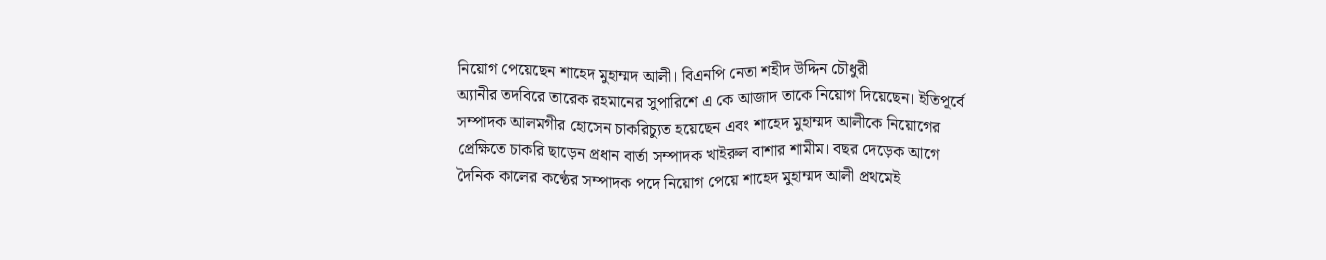নিয়োগ পেয়েছেন শাহেদ মুহাম্মদ আলী। বিএনপি নেতা শহীদ উদ্দিন চৌধুরী
অ্যানীর তদবিরে তারেক রহমানের সুপারিশে এ কে আজাদ তাকে নিয়োগ দিয়েছেন। ইতিপূর্বে
সম্পাদক আলমগীর হোসেন চাকরিচ্যুত হয়েছেন এবং শাহেদ মুহাম্মদ আলীকে নিয়োগের
প্রেক্ষিতে চাকরি ছাড়েন প্রধান বার্তা সম্পাদক খাইরুল বাশার শামীম। বছর দেড়েক আগে
দৈনিক কালের কণ্ঠের সম্পাদক পদে নিয়োগ পেয়ে শাহেদ মুহাম্মদ আলী প্রথমেই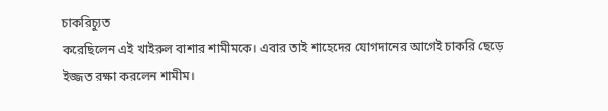চাকরিচ্যুত
করেছিলেন এই খাইরুল বাশার শামীমকে। এবার তাই শাহেদের যোগদানের আগেই চাকরি ছেড়ে
ইজ্জত রক্ষা করলেন শামীম।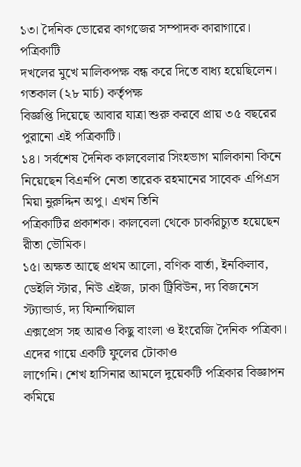১৩। দৈনিক ভোরের কাগজের সম্পাদক কারাগারে। পত্রিকাটি
দখলের মুখে মালিকপক্ষ বন্ধ করে দিতে বাধ্য হয়েছিলেন। গতকাল (২৮ মার্চ) কর্তৃপক্ষ
বিজ্ঞপ্তি দিয়েছে আবার যাত্রা শুরু করবে প্রায় ৩৫ বছরের পুরানো এই পত্রিকাটি।
১৪। সর্বশেষ দৈনিক কালবেলার সিংহভাগ মালিকানা কিনে
নিয়েছেন বিএনপি নেতা তারেক রহমানের সাবেক এপিএস মিয়া নুরুদ্দিন অপু। এখন তিনি
পত্রিকাটির প্রকাশক। কালবেলা থেকে চাকরিচ্যুত হয়েছেন রীতা ভৌমিক।
১৫। অক্ষত আছে প্রথম আলো, বণিক বার্তা, ইনকিলাব,
ডেইলি স্টার, নিউ এইজ, ঢাকা ট্রিবিউন, দ্য বিজনেস স্ট্যান্ডার্ড, দ্য ফিনান্সিয়াল
এক্সপ্রেস সহ আরও কিছু বাংলা ও ইংরেজি দৈনিক পত্রিকা। এদের গায়ে একটি ফুলের টোকাও
লাগেনি। শেখ হাসিনার আমলে দুয়েকটি পত্রিকার বিজ্ঞাপন কমিয়ে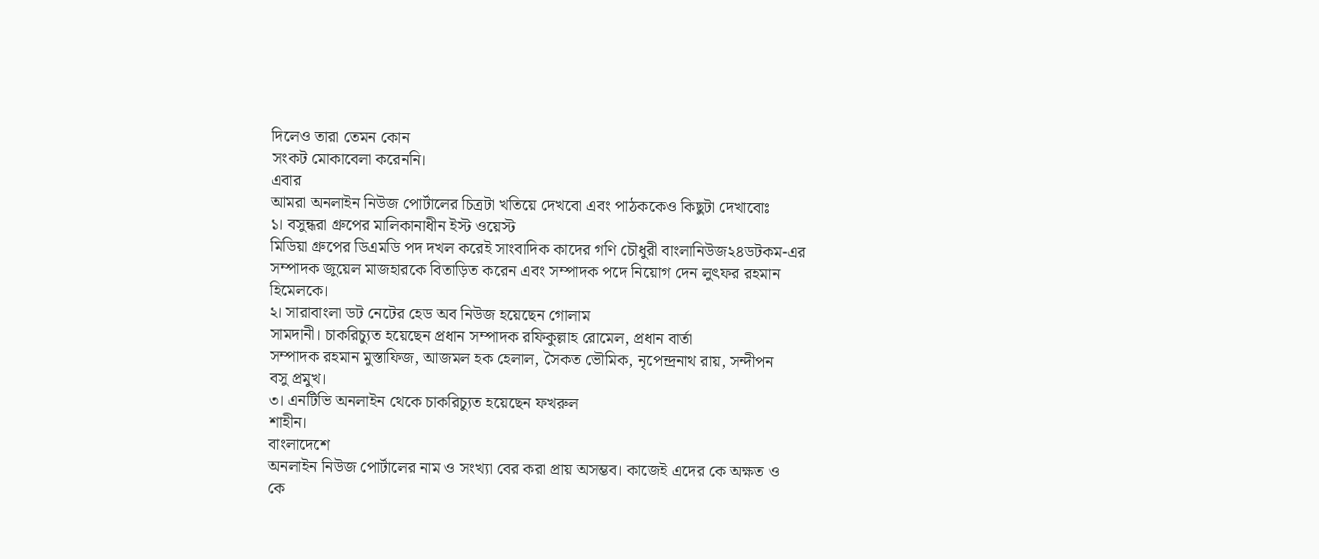দিলেও তারা তেমন কোন
সংকট মোকাবেলা করেননি।
এবার
আমরা অনলাইন নিউজ পোর্টালের চিত্রটা খতিয়ে দেখবো এবং পাঠককেও কিছুটা দেখাবোঃ
১। বসুন্ধরা গ্রুপের মালিকানাধীন ইস্ট ওয়েস্ট
মিডিয়া গ্রুপের ডিএমডি পদ দখল করেই সাংবাদিক কাদের গণি চৌধুরী বাংলানিউজ২৪ডটকম-এর
সম্পাদক জুয়েল মাজহারকে বিতাড়িত করেন এবং সম্পাদক পদে নিয়োগ দেন লুৎফর রহমান
হিমেলকে।
২। সারাবাংলা ডট নেটের হেড অব নিউজ হয়েছেন গোলাম
সামদানী। চাকরিচ্যুত হয়েছেন প্রধান সম্পাদক রফিকুল্লাহ রোমেল, প্রধান বার্তা
সম্পাদক রহমান মুস্তাফিজ, আজমল হক হেলাল, সৈকত ভৌমিক, নৃপেন্দ্রনাথ রায়, সন্দীপন
বসু প্রমুখ।
৩। এনটিভি অনলাইন থেকে চাকরিচ্যুত হয়েছেন ফখরুল
শাহীন।
বাংলাদেশে
অনলাইন নিউজ পোর্টালের নাম ও সংখ্যা বের করা প্রায় অসম্ভব। কাজেই এদের কে অক্ষত ও
কে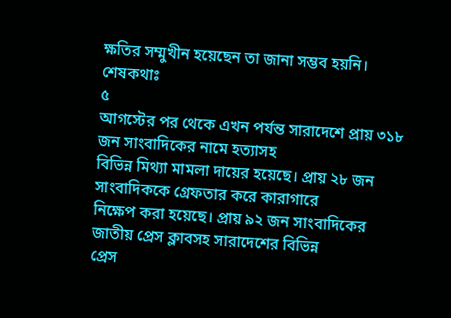ক্ষতির সম্মুখীন হয়েছেন তা জানা সম্ভব হয়নি।
শেষকথাঃ
৫
আগস্টের পর থেকে এখন পর্যন্ত সারাদেশে প্রায় ৩১৮ জন সাংবাদিকের নামে হত্যাসহ
বিভিন্ন মিথ্যা মামলা দায়ের হয়েছে। প্রায় ২৮ জন সাংবাদিককে গ্রেফতার করে কারাগারে
নিক্ষেপ করা হয়েছে। প্রায় ৯২ জন সাংবাদিকের জাতীয় প্রেস ক্লাবসহ সারাদেশের বিভিন্ন
প্রেস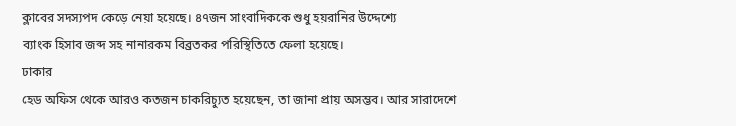ক্লাবের সদস্যপদ কেড়ে নেয়া হয়েছে। ৪৭জন সাংবাদিককে শুধু হয়রানির উদ্দেশ্যে
ব্যাংক হিসাব জব্দ সহ নানারকম বিব্রতকর পরিস্থিতিতে ফেলা হয়েছে।
ঢাকার
হেড অফিস থেকে আরও কতজন চাকরিচ্যুত হয়েছেন, তা জানা প্রায় অসম্ভব। আর সারাদেশে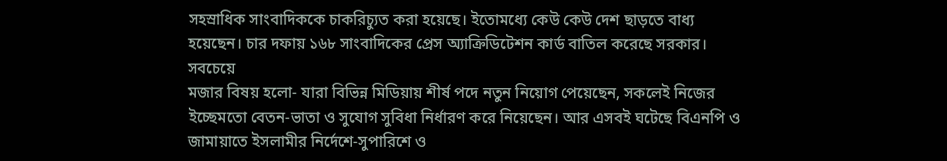সহস্রাধিক সাংবাদিককে চাকরিচ্যুত করা হয়েছে। ইতোমধ্যে কেউ কেউ দেশ ছাড়তে বাধ্য
হয়েছেন। চার দফায় ১৬৮ সাংবাদিকের প্রেস অ্যাক্রিডিটেশন কার্ড বাতিল করেছে সরকার।
সবচেয়ে
মজার বিষয় হলো- যারা বিভিন্ন মিডিয়ায় শীর্ষ পদে নতুন নিয়োগ পেয়েছেন, সকলেই নিজের
ইচ্ছেমতো বেতন-ভাতা ও সুযোগ সুবিধা নির্ধারণ করে নিয়েছেন। আর এসবই ঘটেছে বিএনপি ও
জামায়াতে ইসলামীর নির্দেশে-সুপারিশে ও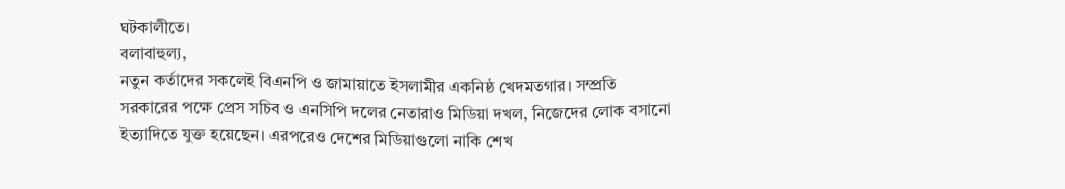ঘটকালীতে।
বলাবাহুল্য,
নতুন কর্তাদের সকলেই বিএনপি ও জামায়াতে ইসলামীর একনিষ্ঠ খেদমতগার। সম্প্রতি
সরকারের পক্ষে প্রেস সচিব ও এনসিপি দলের নেতারাও মিডিয়া দখল, নিজেদের লোক বসানো
ইত্যাদিতে যুক্ত হয়েছেন। এরপরেও দেশের মিডিয়াগুলো নাকি শেখ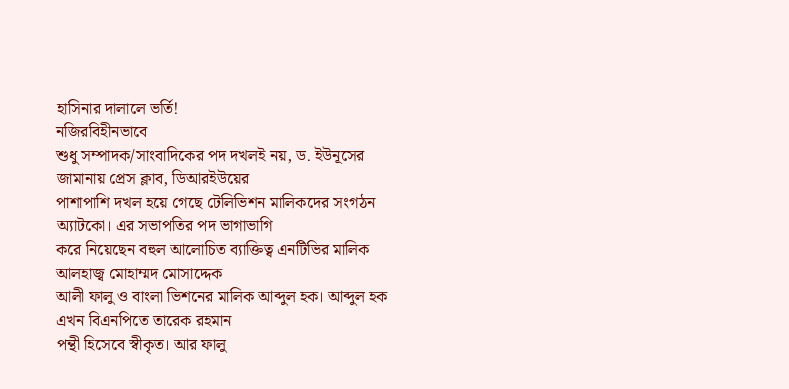হাসিনার দালালে ভর্তি!
নজিরবিহীনভাবে
শুধু সম্পাদক/সাংবাদিকের পদ দখলই নয়, ড. ইউনূসের জামানায় প্রেস ক্লাব, ডিআরইউয়ের
পাশাপাশি দখল হয়ে গেছে টেলিভিশন মালিকদের সংগঠন অ্যাটকো। এর সভাপতির পদ ভাগাভাগি
করে নিয়েছেন বহুল আলোচিত ব্যাক্তিত্ব এনটিভির মালিক আলহাজ্ব মোহাম্মদ মোসাদ্দেক
আলী ফালু ও বাংলা ভিশনের মালিক আব্দুল হক। আব্দুল হক এখন বিএনপিতে তারেক রহমান
পন্থী হিসেবে স্বীকৃত। আর ফালু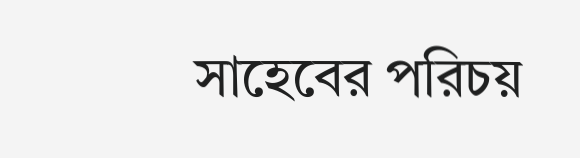সাহেবের পরিচয়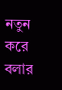নতুন করে বলার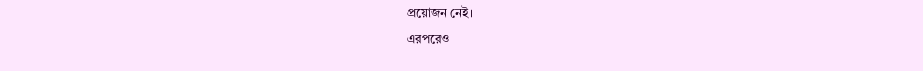প্রয়োজন নেই।
এরপরেও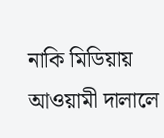নাকি মিডিয়ায় আওয়ামী দালালে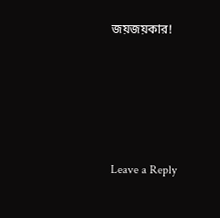জয়জয়কার!







Leave a Reply